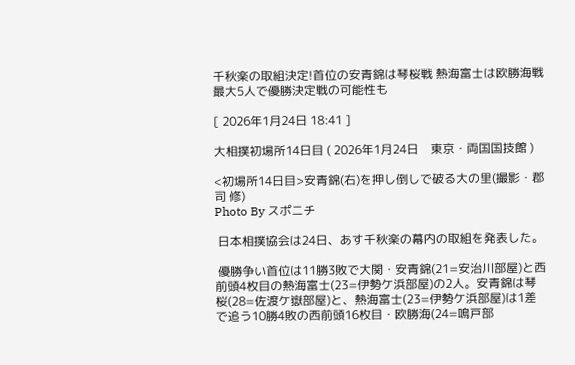千秋楽の取組決定!首位の安青錦は琴桜戦 熱海富士は欧勝海戦 最大5人で優勝決定戦の可能性も

[ 2026年1月24日 18:41 ]

大相撲初場所14日目 ( 2026年1月24日    東京・両国国技館 )

<初場所14日目>安青錦(右)を押し倒しで破る大の里(撮影・郡司 修)
Photo By スポニチ

 日本相撲協会は24日、あす千秋楽の幕内の取組を発表した。

 優勝争い首位は11勝3敗で大関・安青錦(21=安治川部屋)と西前頭4枚目の熱海富士(23=伊勢ケ浜部屋)の2人。安青錦は琴桜(28=佐渡ケ嶽部屋)と、熱海富士(23=伊勢ケ浜部屋)は1差で追う10勝4敗の西前頭16枚目・欧勝海(24=鳴戸部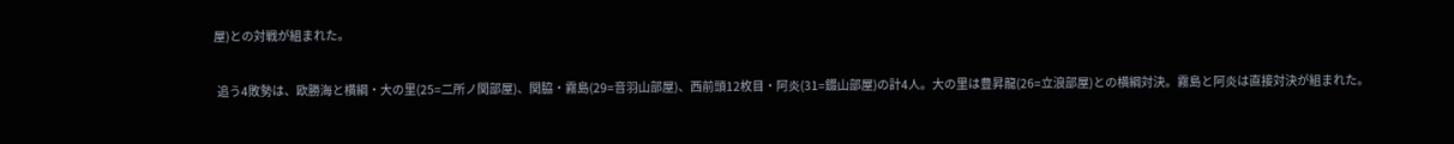屋)との対戦が組まれた。

 追う4敗勢は、欧勝海と横綱・大の里(25=二所ノ関部屋)、関脇・霧島(29=音羽山部屋)、西前頭12枚目・阿炎(31=錣山部屋)の計4人。大の里は豊昇龍(26=立浪部屋)との横綱対決。霧島と阿炎は直接対決が組まれた。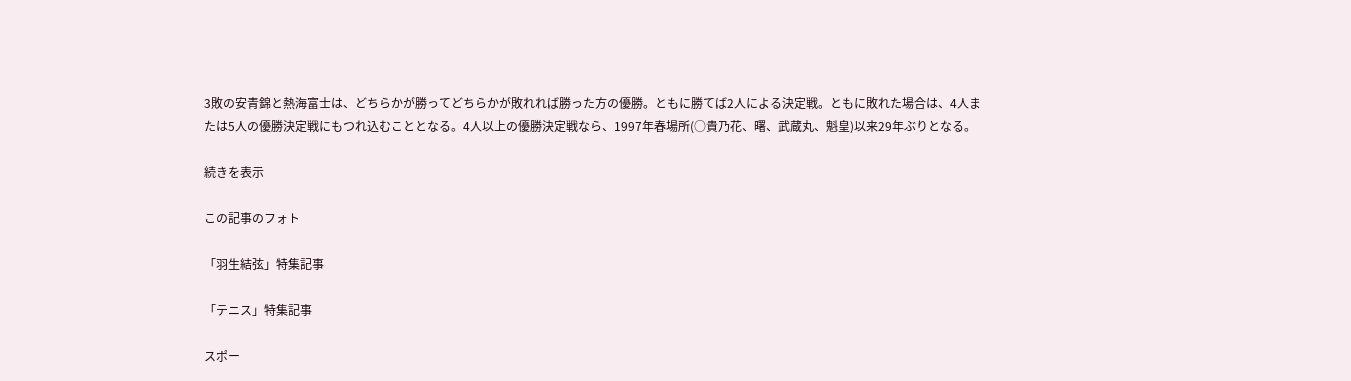3敗の安青錦と熱海富士は、どちらかが勝ってどちらかが敗れれば勝った方の優勝。ともに勝てば2人による決定戦。ともに敗れた場合は、4人または5人の優勝決定戦にもつれ込むこととなる。4人以上の優勝決定戦なら、1997年春場所(○貴乃花、曙、武蔵丸、魁皇)以来29年ぶりとなる。

続きを表示

この記事のフォト

「羽生結弦」特集記事

「テニス」特集記事

スポー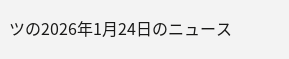ツの2026年1月24日のニュース